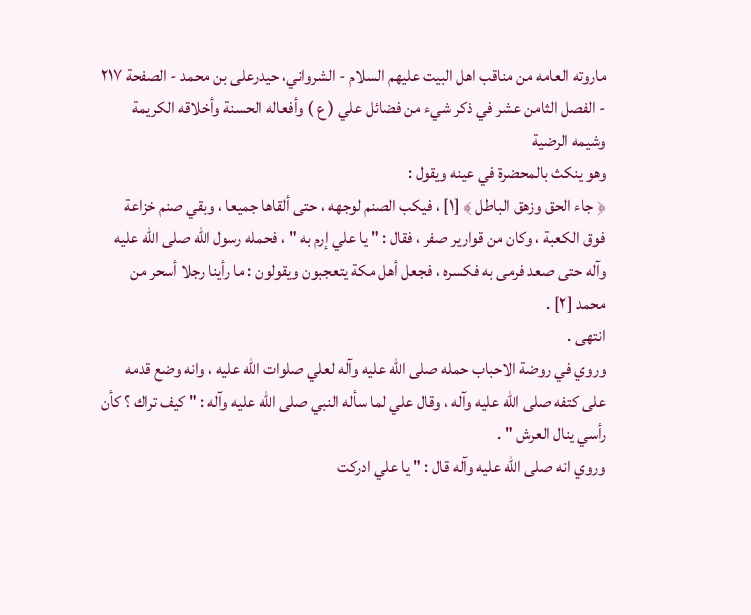ماروته العامه من مناقب اهل البيت عليهم السلام - الشرواني، حیدرعلی بن محمد - الصفحة ٢١٧ - الفصل الثامن عشر في ذكر شيء من فضائل علي ( ع ) وأفعاله الحسنة وأخلاقه الكريمة وشيمه الرضية
وهو ينكث بالمحضرة في عينه ويقول :
﴿ جاء الحق وزهق الباطل ﴾ [١] ، فيكب الصنم لوجهه ، حتى ألقاها جميعا ، وبقي صنم خزاعة فوق الكعبة ، وكان من قوارير صفر ، فقال : " يا علي إرم به " ، فحمله رسول الله صلى الله عليه وآله حتى صعد فرمى به فكسره ، فجعل أهل مكة يتعجبون ويقولون : ما رأينا رجلا أسحر من محمد [٢] .
انتهى .
وروي في روضة الاحباب حمله صلى الله عليه وآله لعلي صلوات الله عليه ، وانه وضع قدمه على كتفه صلى الله عليه وآله ، وقال علي لما سأله النبي صلى الله عليه وآله : " كيف تراك ؟ كأن رأسي ينال العرش " .
وروي انه صلى الله عليه وآله قال : " يا علي ادركت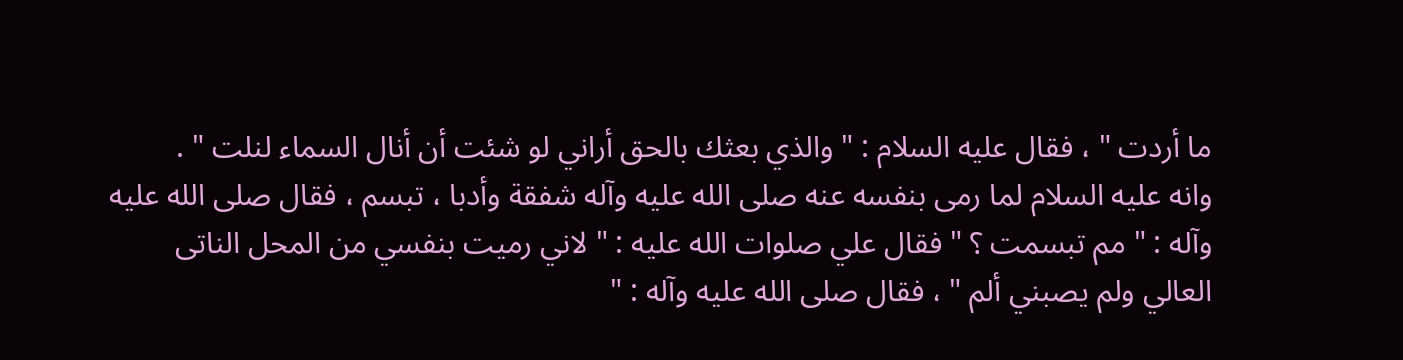ما أردت " ، فقال عليه السلام : " والذي بعثك بالحق أراني لو شئت أن أنال السماء لنلت " .
وانه عليه السلام لما رمى بنفسه عنه صلى الله عليه وآله شفقة وأدبا ، تبسم ، فقال صلى الله عليه وآله : " مم تبسمت ؟ " فقال علي صلوات الله عليه : " لاني رميت بنفسي من المحل الناتى العالي ولم يصبني ألم " ، فقال صلى الله عليه وآله : "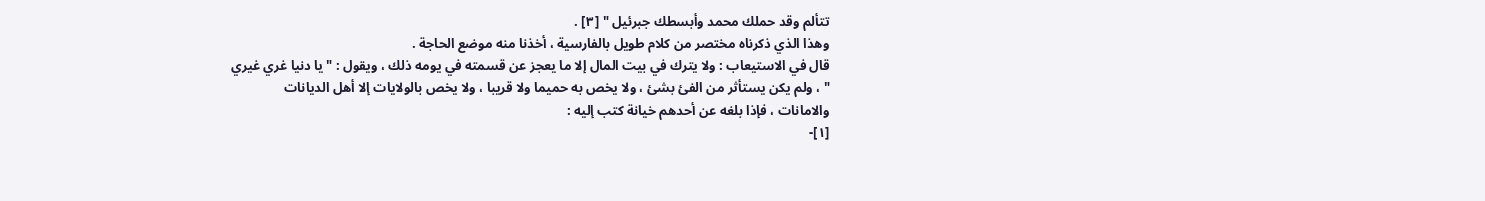تتألم وقد حملك محمد وأبسطك جبرئيل " [٣] .
وهذا الذي ذكرناه مختصر من كلام طويل بالفارسية ، أخذنا منه موضع الحاجة .
قال في الاستيعاب : ولا يترك في بيت المال إلا ما يعجز عن قسمته في يومه ذلك ، ويقول : " يا دنيا غري غيري " ، ولم يكن يستأثر من الفئ بشئ ، ولا يخص به حميما ولا قريبا ، ولا يخص بالولايات إلا أهل الديانات والامانات ، فإذا بلغه عن أحدهم خيانة كتب إليه :
[١]-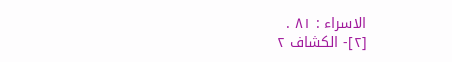الاسراء : ٨١ .
[٢]- الكشاف ٢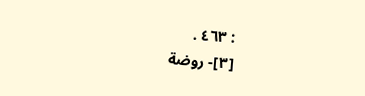: ٤٦٣ .
[٣]- روضة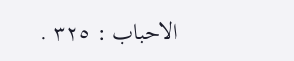الاحباب : ٣٢٥ .